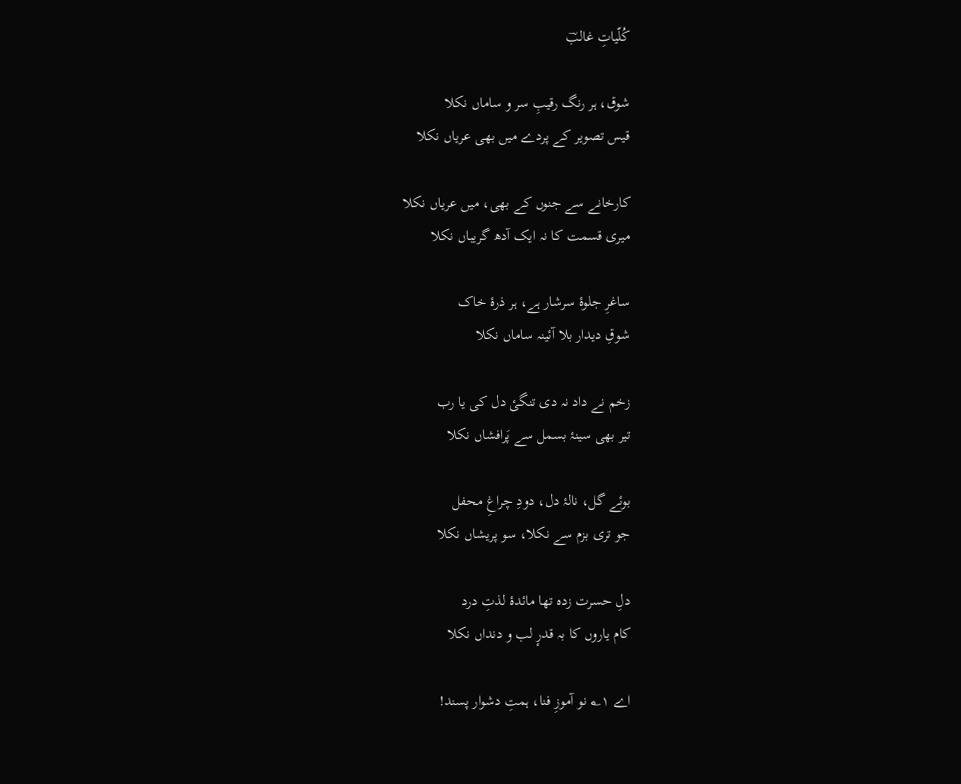کُلّیاتِ غالبؔ

شوق، ہر رنگ رقیبِ سر و ساماں نکلا
قیس تصویر کے پردے میں بھی عریاں نکلا

کارخانے سے جنوں کے بھی، میں عریاں نکلا
میری قسمت کا نہ ایک آدھ گریباں نکلا

ساغرِ جلوۂ سرشار ہے، ہر ذرۂ خاک
شوقِ دیدار بلا آئینہ ساماں نکلا

زخم نے داد نہ دی تنگیٔ دل کی یا رب
تیر بھی سینۂ بسمل سے پَرافشاں نکلا

بوئے گل، نالۂ دل، دودِ چراغِ محفل
جو تری بزم سے نکلا، سو پریشاں نکلا

دلِ حسرت زدہ تھا مائدۂ لذتِ درد
کام یاروں کا بہ قدرٕ لب و دنداں نکلا

اے ؂۱ نو آموزِ فنا، ہمتِ دشوار پسند!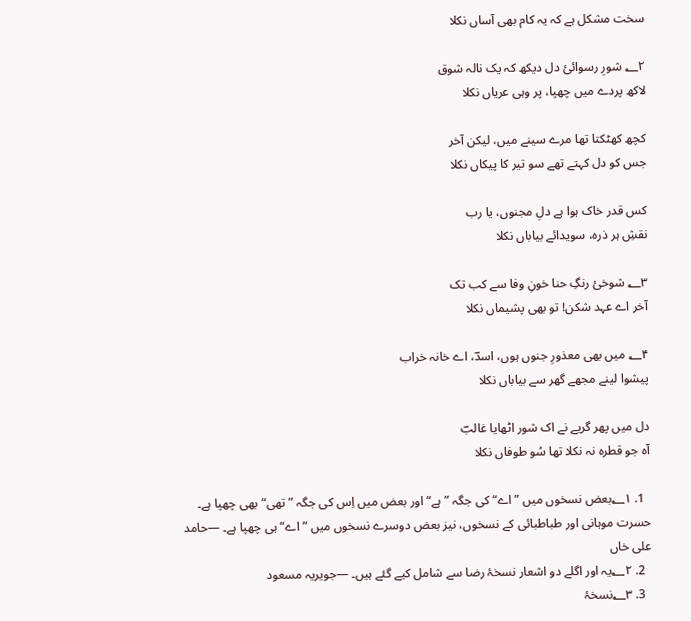سخت مشکل ہے کہ یہ کام بھی آساں نکلا

؂۲ شورِ رسوائیٔ دل دیکھ کہ یک نالہ شوق
لاکھ پردے میں چھپا، پر وہی عریاں نکلا

کچھ کھٹکتا تھا مرے سینے میں، لیکن آخر
جس کو دل کہتے تھے سو تیر کا پیکاں نکلا

کس قدر خاک ہوا ہے دلِ مجنوں، یا رب
نقشِ ہر ذرہ، سویدائے بیاباں نکلا

؂۳ شوخیٔ رنگِ حنا خونِ وفا سے کب تک
آخر اے عہد شکن! تو بھی پشیماں نکلا

؂۴ میں بھی معذورِ جنوں ہوں، اسدؔ، اے خانہ خراب
پیشوا لینے مجھے گھر سے بیاباں نکلا

دل میں پھر گریے نے اک شور اٹھایا غالبؔ
آہ جو قطرہ نہ نکلا تھا سُو طوفاں نکلا

  1. ؂۱بعض نسخوں میں ”اے“ کی جگہ ”ہے“ اور بعض میں اِس کی جگہ ”تھی“ بھی چھپا ہے۔ حسرت موہانی اور طباطبائی کے نسخوں، نیز بعض دوسرے نسخوں میں ”اے“ ہی چھپا ہے۔ —حامد علی خاں
  2. ؂۲یہ اور اگلے دو اشعار نسخۂ رضا سے شامل کیے گئے ہیں۔ —جویریہ مسعود
  3. ؂۳نسخۂ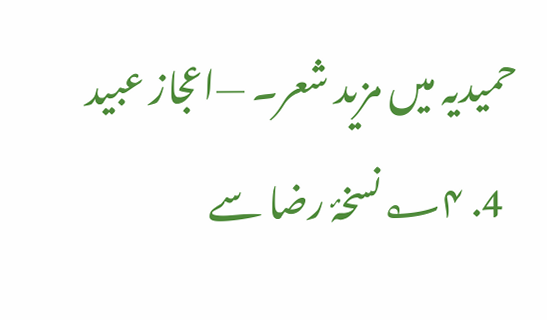حمیدیہ میں مزید شعر۔ —اعجاز عبید
  4. ؂۴نسخۂ رضا سے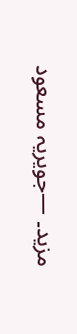مزید۔ —جویریہ مسعود